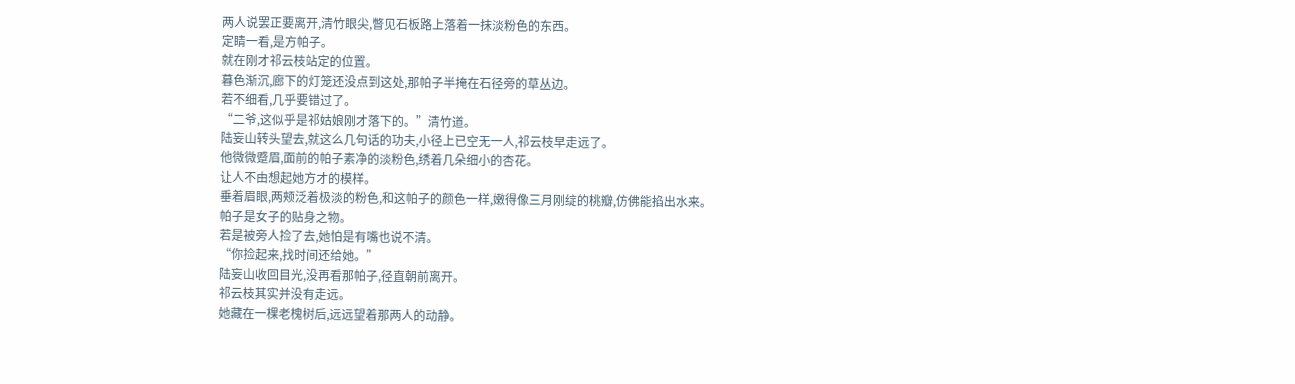两人说罢正要离开,清竹眼尖,瞥见石板路上落着一抹淡粉色的东西。
定睛一看,是方帕子。
就在刚才祁云枝站定的位置。
暮色渐沉,廊下的灯笼还没点到这处,那帕子半掩在石径旁的草丛边。
若不细看,几乎要错过了。
“二爷,这似乎是祁姑娘刚才落下的。”清竹道。
陆妄山转头望去,就这么几句话的功夫,小径上已空无一人,祁云枝早走远了。
他微微蹙眉,面前的帕子素净的淡粉色,绣着几朵细小的杏花。
让人不由想起她方才的模样。
垂着眉眼,两颊泛着极淡的粉色,和这帕子的颜色一样,嫩得像三月刚绽的桃瓣,仿佛能掐出水来。
帕子是女子的贴身之物。
若是被旁人捡了去,她怕是有嘴也说不清。
“你捡起来,找时间还给她。”
陆妄山收回目光,没再看那帕子,径直朝前离开。
祁云枝其实并没有走远。
她藏在一棵老槐树后,远远望着那两人的动静。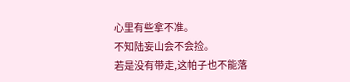心里有些拿不准。
不知陆妄山会不会捡。
若是没有带走,这帕子也不能落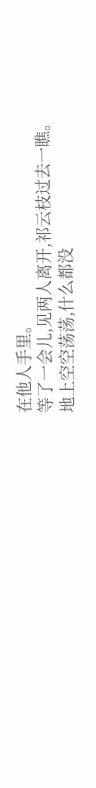在他人手里。
等了一会儿,见两人离开,祁云枝过去一瞧。
地上空空荡荡,什么都没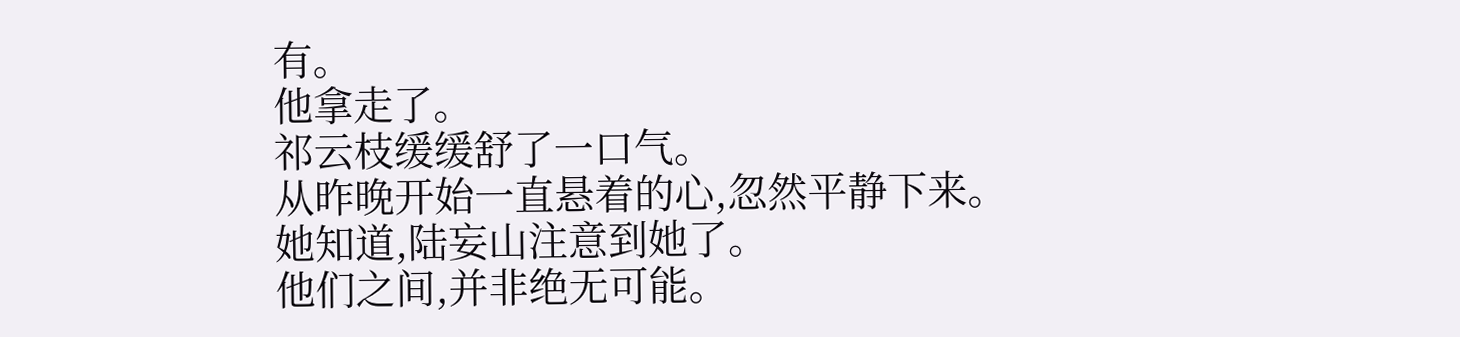有。
他拿走了。
祁云枝缓缓舒了一口气。
从昨晚开始一直悬着的心,忽然平静下来。
她知道,陆妄山注意到她了。
他们之间,并非绝无可能。